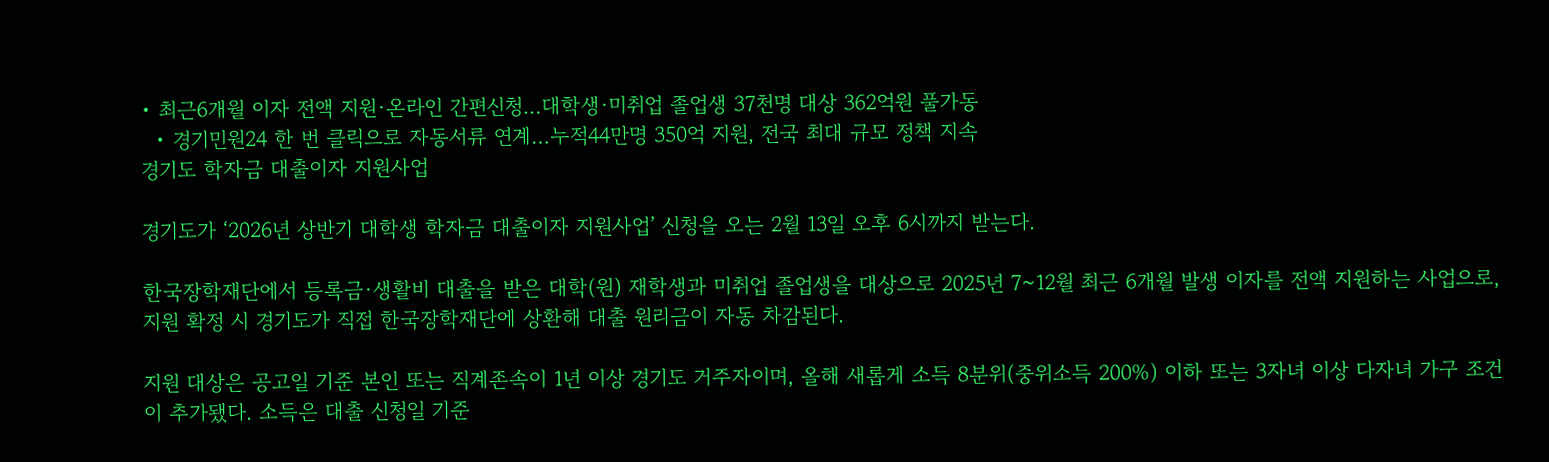• 최근6개월 이자 전액 지원·온라인 간편신청…대학생·미취업 졸업생 37천명 대상 362억원 풀가동
  • 경기민원24 한 번 클릭으로 자동서류 연계…누적44만명 350억 지원, 전국 최대 규모 정책 지속
경기도 학자금 대출이자 지원사업

경기도가 ‘2026년 상반기 대학생 학자금 대출이자 지원사업’ 신청을 오는 2월 13일 오후 6시까지 받는다.

한국장학재단에서 등록금·생활비 대출을 받은 대학(원) 재학생과 미취업 졸업생을 대상으로 2025년 7~12월 최근 6개월 발생 이자를 전액 지원하는 사업으로, 지원 확정 시 경기도가 직접 한국장학재단에 상환해 대출 원리금이 자동 차감된다.

지원 대상은 공고일 기준 본인 또는 직계존속이 1년 이상 경기도 거주자이며, 올해 새롭게 소득 8분위(중위소득 200%) 이하 또는 3자녀 이상 다자녀 가구 조건이 추가됐다. 소득은 대출 신청일 기준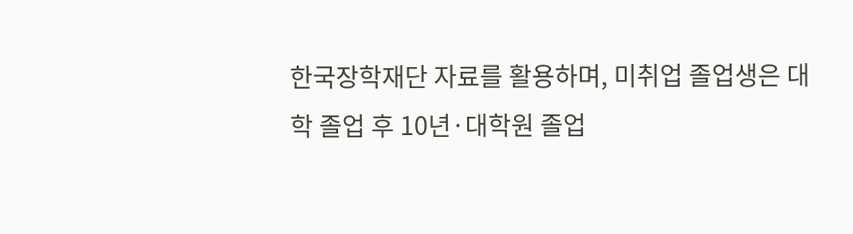한국장학재단 자료를 활용하며, 미취업 졸업생은 대학 졸업 후 10년·대학원 졸업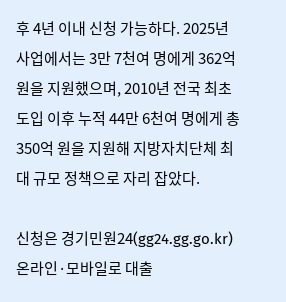후 4년 이내 신청 가능하다. 2025년 사업에서는 3만 7천여 명에게 362억 원을 지원했으며, 2010년 전국 최초 도입 이후 누적 44만 6천여 명에게 총 350억 원을 지원해 지방자치단체 최대 규모 정책으로 자리 잡았다.

신청은 경기민원24(gg24.gg.go.kr) 온라인·모바일로 대출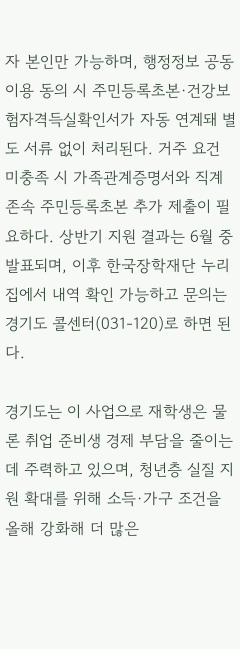자 본인만 가능하며, 행정정보 공동 이용 동의 시 주민등록초본·건강보험자격득실확인서가 자동 연계돼 별도 서류 없이 처리된다. 거주 요건 미충족 시 가족관계증명서와 직계존속 주민등록초본 추가 제출이 필요하다. 상반기 지원 결과는 6월 중 발표되며, 이후 한국장학재단 누리집에서 내역 확인 가능하고 문의는 경기도 콜센터(031-120)로 하면 된다.

경기도는 이 사업으로 재학생은 물론 취업 준비생 경제 부담을 줄이는 데 주력하고 있으며, 청년층 실질 지원 확대를 위해 소득·가구 조건을 올해 강화해 더 많은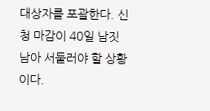대상자를 포괄한다. 신청 마감이 40일 남짓 남아 서둘러야 할 상황이다.